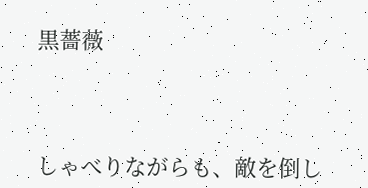黒薔薇




しゃべりながらも、敵を倒し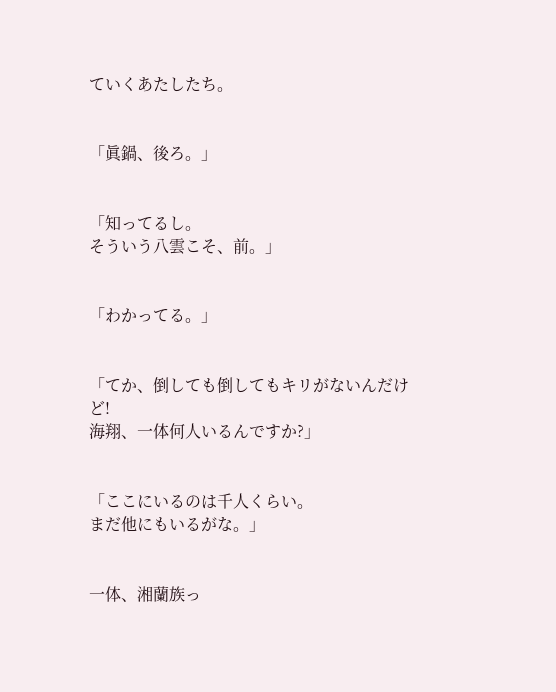ていくあたしたち。


「眞鍋、後ろ。」


「知ってるし。
そういう八雲こそ、前。」


「わかってる。」


「てか、倒しても倒してもキリがないんだけど!
海翔、一体何人いるんですか?」


「ここにいるのは千人くらい。
まだ他にもいるがな。」


一体、湘蘭族っ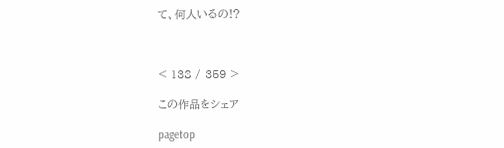て、何人いるの!?



< 138 / 359 >

この作品をシェア

pagetop